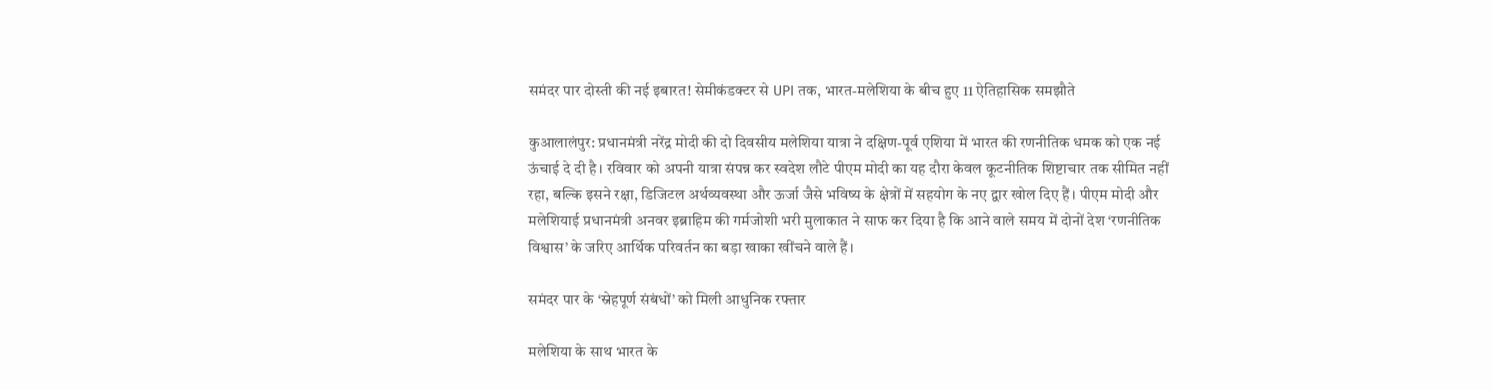समंदर पार दोस्ती की नई इबारत! सेमीकंडक्टर से UPI तक, भारत-मलेशिया के बीच हुए 11 ऐतिहासिक समझौते

कुआलालंपुर: प्रधानमंत्री नरेंद्र मोदी की दो दिवसीय मलेशिया यात्रा ने दक्षिण-पूर्व एशिया में भारत की रणनीतिक धमक को एक नई ऊंचाई दे दी है। रविवार को अपनी यात्रा संपन्न कर स्वदेश लौटे पीएम मोदी का यह दौरा केवल कूटनीतिक शिष्टाचार तक सीमित नहीं रहा, बल्कि इसने रक्षा, डिजिटल अर्थव्यवस्था और ऊर्जा जैसे भविष्य के क्षेत्रों में सहयोग के नए द्वार खोल दिए हैं। पीएम मोदी और मलेशियाई प्रधानमंत्री अनवर इब्राहिम की गर्मजोशी भरी मुलाकात ने साफ कर दिया है कि आने वाले समय में दोनों देश ‘रणनीतिक विश्वास’ के जरिए आर्थिक परिवर्तन का बड़ा खाका खींचने वाले हैं।

समंदर पार के ‘स्नेहपूर्ण संबंधों’ को मिली आधुनिक रफ्तार

मलेशिया के साथ भारत के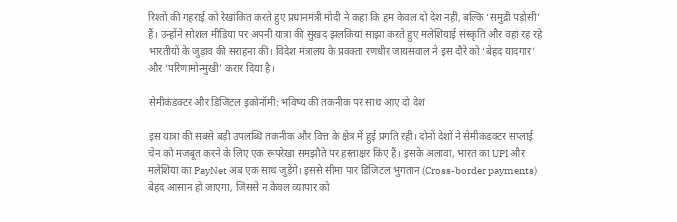रिश्तों की गहराई को रेखांकित करते हुए प्रधानमंत्री मोदी ने कहा कि हम केवल दो देश नहीं, बल्कि ‘समुद्री पड़ोसी’ हैं। उन्होंने सोशल मीडिया पर अपनी यात्रा की सुखद झलकियां साझा करते हुए मलेशियाई संस्कृति और वहां रह रहे भारतीयों के जुड़ाव की सराहना की। विदेश मंत्रालय के प्रवक्ता रणधीर जायसवाल ने इस दौरे को ‘बेहद यादगार’ और ‘परिणामोन्मुखी’ करार दिया है।

सेमीकंडक्टर और डिजिटल इकोनॉमी: भविष्य की तकनीक पर साथ आए दो देश

इस यात्रा की सबसे बड़ी उपलब्धि तकनीक और वित्त के क्षेत्र में हुई प्रगति रही। दोनों देशों ने सेमीकंडक्टर सप्लाई चेन को मजबूत करने के लिए एक रूपरेखा समझौते पर हस्ताक्षर किए हैं। इसके अलावा, भारत का UPI और मलेशिया का PayNet अब एक साथ जुड़ेंगे। इससे सीमा पार डिजिटल भुगतान (Cross-border payments) बेहद आसान हो जाएगा, जिससे न केवल व्यापार को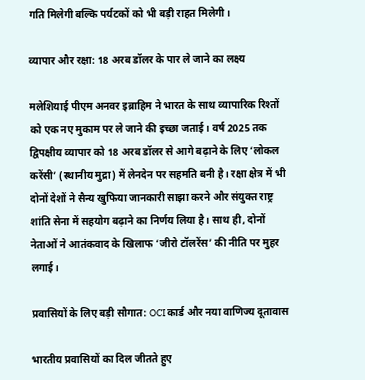गति मिलेगी बल्कि पर्यटकों को भी बड़ी राहत मिलेगी।

व्यापार और रक्षा: 18 अरब डॉलर के पार ले जाने का लक्ष्य

मलेशियाई पीएम अनवर इब्राहिम ने भारत के साथ व्यापारिक रिश्तों को एक नए मुकाम पर ले जाने की इच्छा जताई। वर्ष 2025 तक द्विपक्षीय व्यापार को 18 अरब डॉलर से आगे बढ़ाने के लिए ‘लोकल करेंसी’ (स्थानीय मुद्रा) में लेनदेन पर सहमति बनी है। रक्षा क्षेत्र में भी दोनों देशों ने सैन्य खुफिया जानकारी साझा करने और संयुक्त राष्ट्र शांति सेना में सहयोग बढ़ाने का निर्णय लिया है। साथ ही, दोनों नेताओं ने आतंकवाद के खिलाफ ‘जीरो टॉलरेंस’ की नीति पर मुहर लगाई।

प्रवासियों के लिए बड़ी सौगात: OCI कार्ड और नया वाणिज्य दूतावास

भारतीय प्रवासियों का दिल जीतते हुए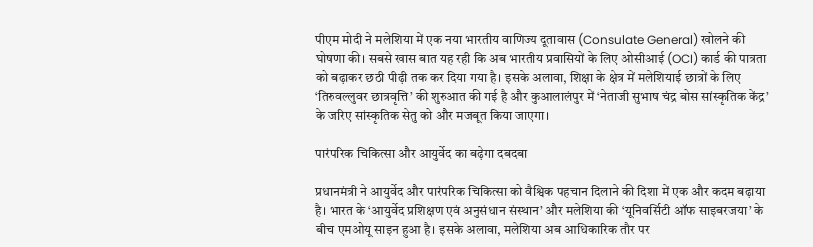पीएम मोदी ने मलेशिया में एक नया भारतीय वाणिज्य दूतावास (Consulate General) खोलने की घोषणा की। सबसे खास बात यह रही कि अब भारतीय प्रवासियों के लिए ओसीआई (OCI) कार्ड की पात्रता को बढ़ाकर छठी पीढ़ी तक कर दिया गया है। इसके अलावा, शिक्षा के क्षेत्र में मलेशियाई छात्रों के लिए ‘तिरुवल्लुवर छात्रवृत्ति’ की शुरुआत की गई है और कुआलालंपुर में ‘नेताजी सुभाष चंद्र बोस सांस्कृतिक केंद्र’ के जरिए सांस्कृतिक सेतु को और मजबूत किया जाएगा।

पारंपरिक चिकित्सा और आयुर्वेद का बढ़ेगा दबदबा

प्रधानमंत्री ने आयुर्वेद और पारंपरिक चिकित्सा को वैश्विक पहचान दिलाने की दिशा में एक और कदम बढ़ाया है। भारत के ‘आयुर्वेद प्रशिक्षण एवं अनुसंधान संस्थान’ और मलेशिया की ‘यूनिवर्सिटी ऑफ साइबरजया’ के बीच एमओयू साइन हुआ है। इसके अलावा, मलेशिया अब आधिकारिक तौर पर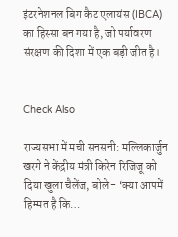इंटरनेशनल बिग कैट एलायंस (IBCA) का हिस्सा बन गया है, जो पर्यावरण संरक्षण की दिशा में एक बड़ी जीत है।


Check Also

राज्यसभा में मची सनसनी: मल्लिकार्जुन खरगे ने केंद्रीय मंत्री किरेन रिजिजू को दिया खुला चैलेंज, बोले- ‘क्या आपमें हिम्मत है कि…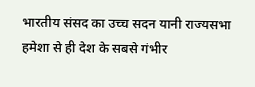भारतीय संसद का उच्च सदन यानी राज्यसभा हमेशा से ही देश के सबसे गंभीर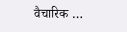वैचारिक …